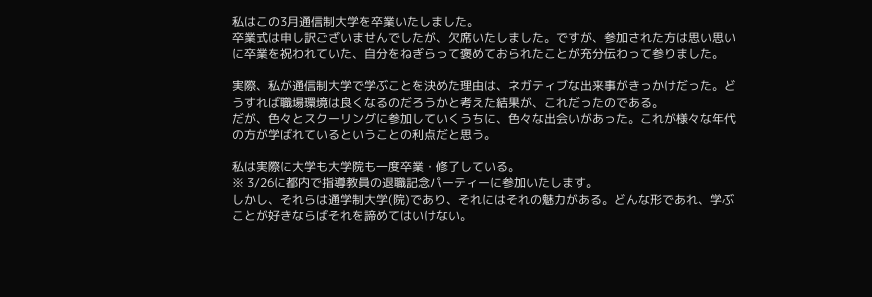私はこの3月通信制大学を卒業いたしました。
卒業式は申し訳ございませんでしたが、欠席いたしました。ですが、参加された方は思い思いに卒業を祝われていた、自分をねぎらって褒めておられたことが充分伝わって参りました。

実際、私が通信制大学で学ぶことを決めた理由は、ネガティブな出来事がきっかけだった。どうすれば職場環境は良くなるのだろうかと考えた結果が、これだったのである。
だが、色々とスクーリングに参加していくうちに、色々な出会いがあった。これが様々な年代の方が学ばれているということの利点だと思う。

私は実際に大学も大学院も一度卒業・修了している。
※ 3/26に都内で指導教員の退職記念パーティーに参加いたします。
しかし、それらは通学制大学(院)であり、それにはそれの魅力がある。どんな形であれ、学ぶことが好きならばそれを諦めてはいけない。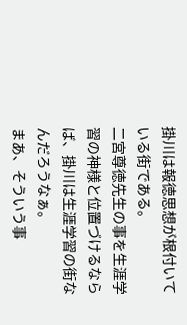掛川は報徳思想が根付いている街である。
二宮尊徳先生の事を生涯学習の神様と位置づけるならば、掛川は生涯学習の街なんだろうなぁ。
まあ、そういう事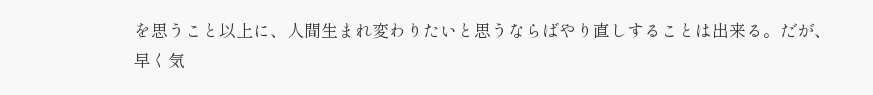を思うこと以上に、人間生まれ変わりたいと思うならばやり直しすることは出来る。だが、早く気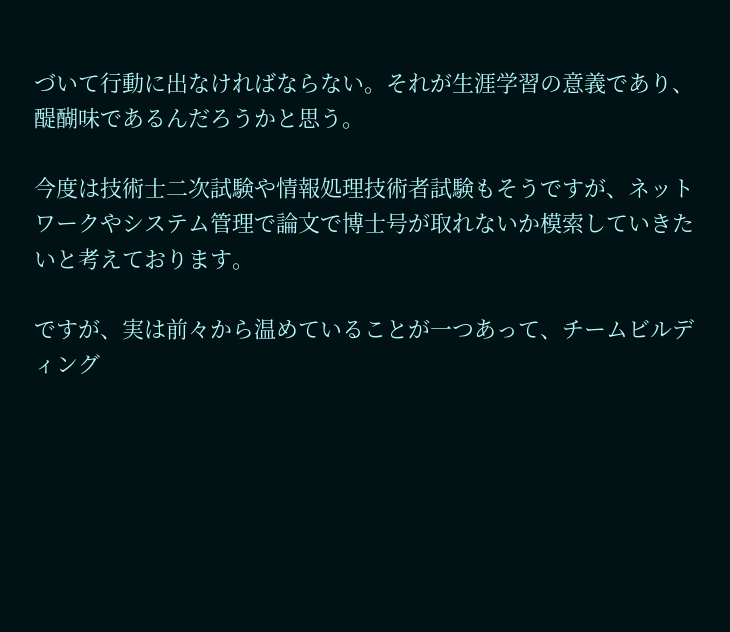づいて行動に出なければならない。それが生涯学習の意義であり、醍醐味であるんだろうかと思う。

今度は技術士二次試験や情報処理技術者試験もそうですが、ネットワークやシステム管理で論文で博士号が取れないか模索していきたいと考えております。

ですが、実は前々から温めていることが一つあって、チームビルディング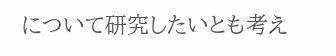について研究したいとも考え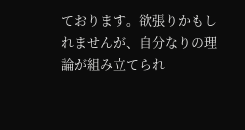ております。欲張りかもしれませんが、自分なりの理論が組み立てられ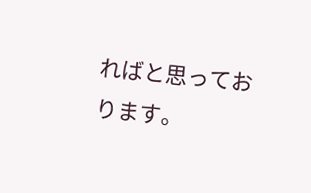ればと思っております。